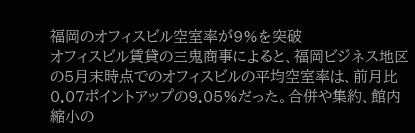福岡のオフィスビル空室率が9%を突破
オフィスビル賃貸の三鬼商事によると、福岡ビジネス地区の5月末時点でのオフィスビルの平均空室率は、前月比0.07ポイントアップの9.05%だった。合併や集約、館内縮小の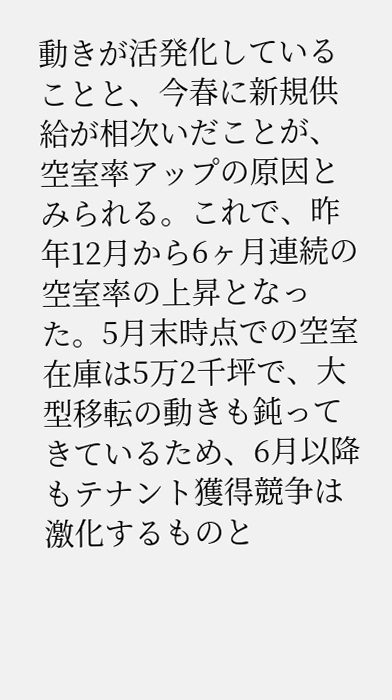動きが活発化していることと、今春に新規供給が相次いだことが、空室率アップの原因とみられる。これで、昨年12月から6ヶ月連続の空室率の上昇となった。5月末時点での空室在庫は5万2千坪で、大型移転の動きも鈍ってきているため、6月以降もテナント獲得競争は激化するものと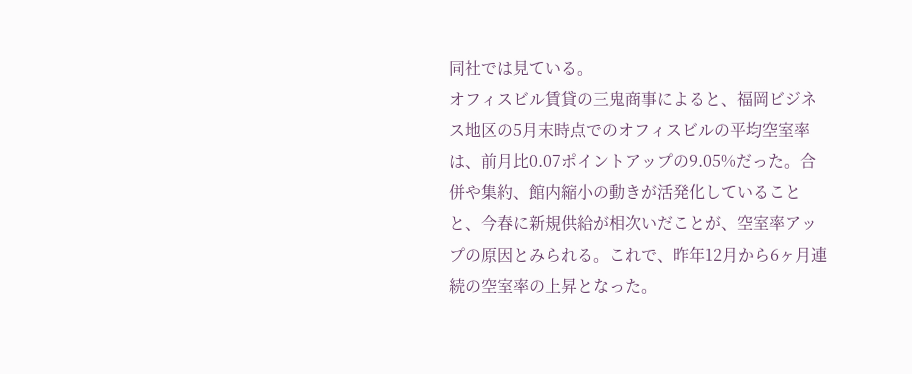同社では見ている。
オフィスビル賃貸の三鬼商事によると、福岡ビジネス地区の5月末時点でのオフィスビルの平均空室率は、前月比0.07ポイントアップの9.05%だった。合併や集約、館内縮小の動きが活発化していることと、今春に新規供給が相次いだことが、空室率アップの原因とみられる。これで、昨年12月から6ヶ月連続の空室率の上昇となった。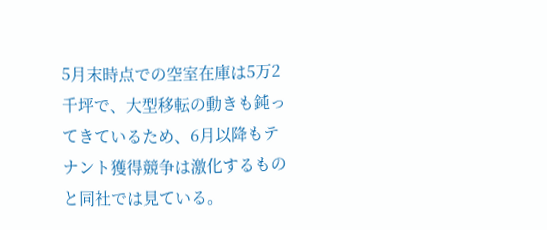5月末時点での空室在庫は5万2千坪で、大型移転の動きも鈍ってきているため、6月以降もテナント獲得競争は激化するものと同社では見ている。